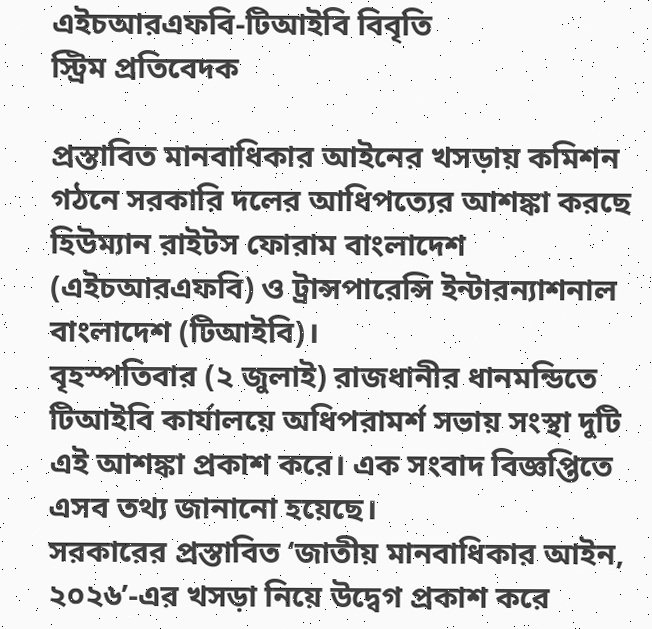এইচআরএফবি-টিআইবি বিবৃতি
স্ট্রিম প্রতিবেদক

প্রস্তাবিত মানবাধিকার আইনের খসড়ায় কমিশন গঠনে সরকারি দলের আধিপত্যের আশঙ্কা করছে হিউম্যান রাইটস ফোরাম বাংলাদেশ (এইচআরএফবি) ও ট্রান্সপারেন্সি ইন্টারন্যাশনাল বাংলাদেশ (টিআইবি)।
বৃহস্পতিবার (২ জুলাই) রাজধানীর ধানমন্ডিতে টিআইবি কার্যালয়ে অধিপরামর্শ সভায় সংস্থা দুটি এই আশঙ্কা প্রকাশ করে। এক সংবাদ বিজ্ঞপ্তিতে এসব তথ্য জানানো হয়েছে।
সরকারের প্রস্তাবিত ‘জাতীয় মানবাধিকার আইন, ২০২৬’-এর খসড়া নিয়ে উদ্বেগ প্রকাশ করে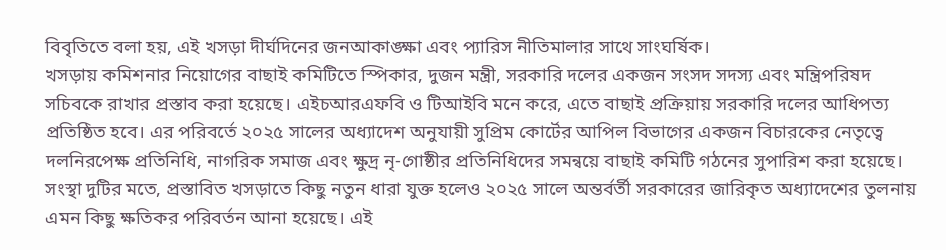বিবৃতিতে বলা হয়, এই খসড়া দীর্ঘদিনের জনআকাঙ্ক্ষা এবং প্যারিস নীতিমালার সাথে সাংঘর্ষিক।
খসড়ায় কমিশনার নিয়োগের বাছাই কমিটিতে স্পিকার, দুজন মন্ত্রী, সরকারি দলের একজন সংসদ সদস্য এবং মন্ত্রিপরিষদ সচিবকে রাখার প্রস্তাব করা হয়েছে। এইচআরএফবি ও টিআইবি মনে করে, এতে বাছাই প্রক্রিয়ায় সরকারি দলের আধিপত্য প্রতিষ্ঠিত হবে। এর পরিবর্তে ২০২৫ সালের অধ্যাদেশ অনুযায়ী সুপ্রিম কোর্টের আপিল বিভাগের একজন বিচারকের নেতৃত্বে দলনিরপেক্ষ প্রতিনিধি, নাগরিক সমাজ এবং ক্ষুদ্র নৃ-গোষ্ঠীর প্রতিনিধিদের সমন্বয়ে বাছাই কমিটি গঠনের সুপারিশ করা হয়েছে।
সংস্থা দুটির মতে, প্রস্তাবিত খসড়াতে কিছু নতুন ধারা যুক্ত হলেও ২০২৫ সালে অন্তর্বর্তী সরকারের জারিকৃত অধ্যাদেশের তুলনায় এমন কিছু ক্ষতিকর পরিবর্তন আনা হয়েছে। এই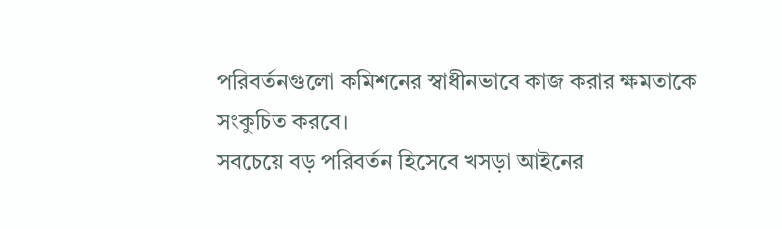পরিবর্তনগুলো কমিশনের স্বাধীনভাবে কাজ করার ক্ষমতাকে সংকুচিত করবে।
সবচেয়ে বড় পরিবর্তন হিসেবে খসড়া আইনের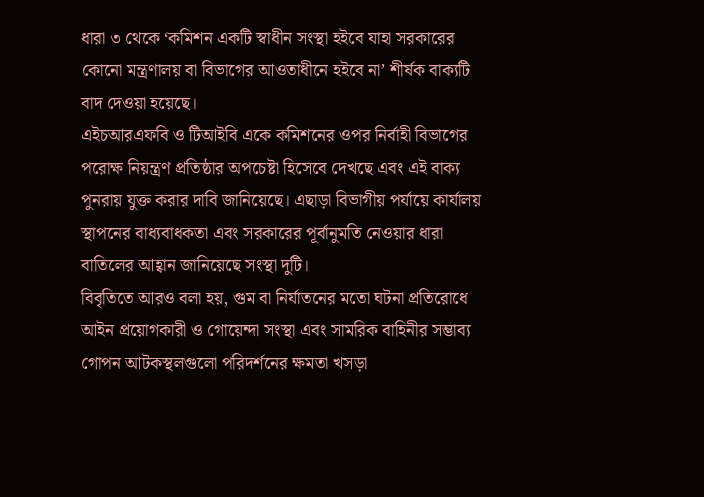ধারা ৩ থেকে ‘কমিশন একটি স্বাধীন সংস্থা হইবে যাহা সরকারের কোনো মন্ত্রণালয় বা বিভাগের আওতাধীনে হইবে না’ শীর্ষক বাক্যটি বাদ দেওয়া হয়েছে।
এইচআরএফবি ও টিআইবি একে কমিশনের ওপর নির্বাহী বিভাগের পরোক্ষ নিয়ন্ত্রণ প্রতিষ্ঠার অপচেষ্টা হিসেবে দেখছে এবং এই বাক্য পুনরায় যুক্ত করার দাবি জানিয়েছে। এছাড়া বিভাগীয় পর্যায়ে কার্যালয় স্থাপনের বাধ্যবাধকতা এবং সরকারের পূর্বানুমতি নেওয়ার ধারা বাতিলের আহ্বান জানিয়েছে সংস্থা দুটি।
বিবৃতিতে আরও বলা হয়, গুম বা নির্যাতনের মতো ঘটনা প্রতিরোধে আইন প্রয়োগকারী ও গোয়েন্দা সংস্থা এবং সামরিক বাহিনীর সম্ভাব্য গোপন আটকস্থলগুলো পরিদর্শনের ক্ষমতা খসড়া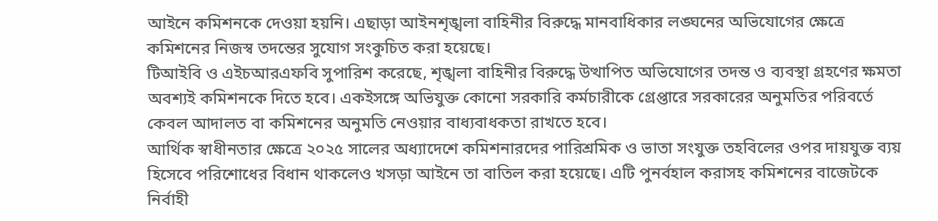আইনে কমিশনকে দেওয়া হয়নি। এছাড়া আইনশৃঙ্খলা বাহিনীর বিরুদ্ধে মানবাধিকার লঙ্ঘনের অভিযোগের ক্ষেত্রে কমিশনের নিজস্ব তদন্তের সুযোগ সংকুচিত করা হয়েছে।
টিআইবি ও এইচআরএফবি সুপারিশ করেছে, শৃঙ্খলা বাহিনীর বিরুদ্ধে উত্থাপিত অভিযোগের তদন্ত ও ব্যবস্থা গ্রহণের ক্ষমতা অবশ্যই কমিশনকে দিতে হবে। একইসঙ্গে অভিযুক্ত কোনো সরকারি কর্মচারীকে গ্রেপ্তারে সরকারের অনুমতির পরিবর্তে কেবল আদালত বা কমিশনের অনুমতি নেওয়ার বাধ্যবাধকতা রাখতে হবে।
আর্থিক স্বাধীনতার ক্ষেত্রে ২০২৫ সালের অধ্যাদেশে কমিশনারদের পারিশ্রমিক ও ভাতা সংযুক্ত তহবিলের ওপর দায়যুক্ত ব্যয় হিসেবে পরিশোধের বিধান থাকলেও খসড়া আইনে তা বাতিল করা হয়েছে। এটি পুনর্বহাল করাসহ কমিশনের বাজেটকে নির্বাহী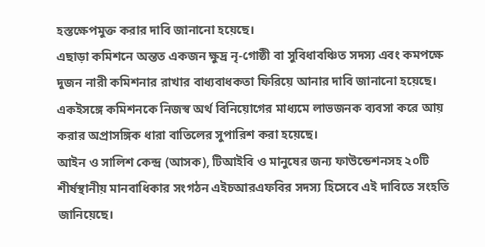হস্তক্ষেপমুক্ত করার দাবি জানানো হয়েছে।
এছাড়া কমিশনে অন্তত একজন ক্ষুদ্র নৃ-গোষ্ঠী বা সুবিধাবঞ্চিত সদস্য এবং কমপক্ষে দুজন নারী কমিশনার রাখার বাধ্যবাধকতা ফিরিয়ে আনার দাবি জানানো হয়েছে। একইসঙ্গে কমিশনকে নিজস্ব অর্থ বিনিয়োগের মাধ্যমে লাভজনক ব্যবসা করে আয় করার অপ্রাসঙ্গিক ধারা বাতিলের সুপারিশ করা হয়েছে।
আইন ও সালিশ কেন্দ্র (আসক), টিআইবি ও মানুষের জন্য ফাউন্ডেশনসহ ২০টি শীর্ষস্থানীয় মানবাধিকার সংগঠন এইচআরএফবির সদস্য হিসেবে এই দাবিতে সংহতি জানিয়েছে।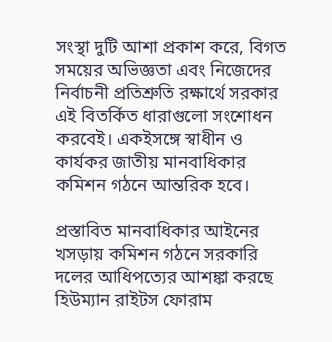সংস্থা দুটি আশা প্রকাশ করে, বিগত সময়ের অভিজ্ঞতা এবং নিজেদের নির্বাচনী প্রতিশ্রুতি রক্ষার্থে সরকার এই বিতর্কিত ধারাগুলো সংশোধন করবেই। একইসঙ্গে স্বাধীন ও কার্যকর জাতীয় মানবাধিকার কমিশন গঠনে আন্তরিক হবে।

প্রস্তাবিত মানবাধিকার আইনের খসড়ায় কমিশন গঠনে সরকারি দলের আধিপত্যের আশঙ্কা করছে হিউম্যান রাইটস ফোরাম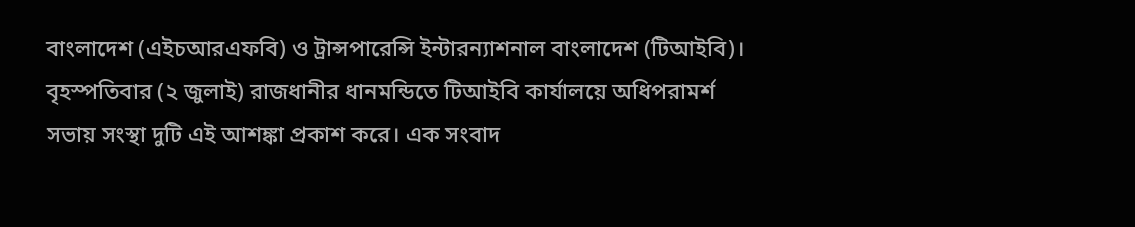বাংলাদেশ (এইচআরএফবি) ও ট্রান্সপারেন্সি ইন্টারন্যাশনাল বাংলাদেশ (টিআইবি)।
বৃহস্পতিবার (২ জুলাই) রাজধানীর ধানমন্ডিতে টিআইবি কার্যালয়ে অধিপরামর্শ সভায় সংস্থা দুটি এই আশঙ্কা প্রকাশ করে। এক সংবাদ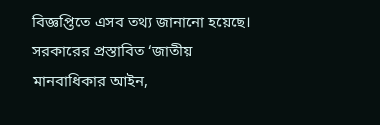বিজ্ঞপ্তিতে এসব তথ্য জানানো হয়েছে।
সরকারের প্রস্তাবিত ‘জাতীয় মানবাধিকার আইন,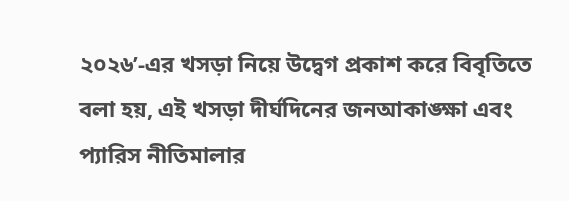২০২৬’-এর খসড়া নিয়ে উদ্বেগ প্রকাশ করে বিবৃতিতে বলা হয়, এই খসড়া দীর্ঘদিনের জনআকাঙ্ক্ষা এবং প্যারিস নীতিমালার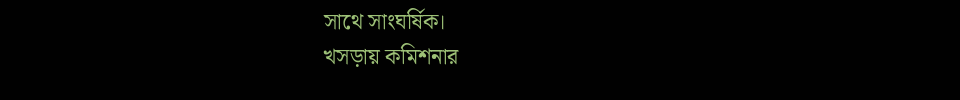সাথে সাংঘর্ষিক।
খসড়ায় কমিশনার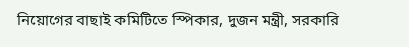নিয়োগের বাছাই কমিটিতে স্পিকার, দুজন মন্ত্রী, সরকারি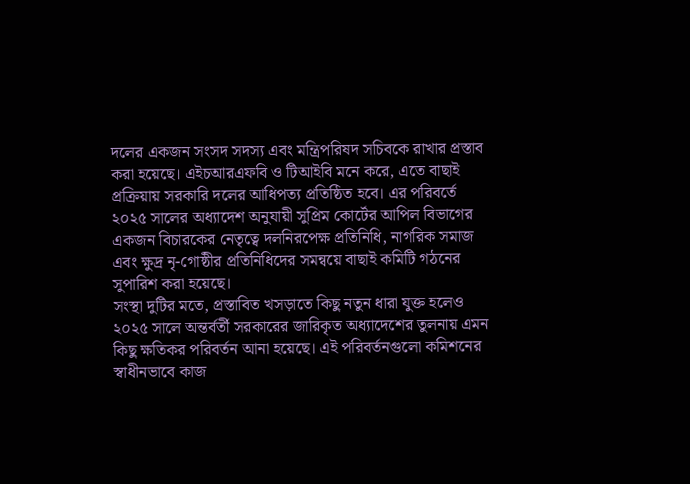দলের একজন সংসদ সদস্য এবং মন্ত্রিপরিষদ সচিবকে রাখার প্রস্তাব করা হয়েছে। এইচআরএফবি ও টিআইবি মনে করে, এতে বাছাই প্রক্রিয়ায় সরকারি দলের আধিপত্য প্রতিষ্ঠিত হবে। এর পরিবর্তে ২০২৫ সালের অধ্যাদেশ অনুযায়ী সুপ্রিম কোর্টের আপিল বিভাগের একজন বিচারকের নেতৃত্বে দলনিরপেক্ষ প্রতিনিধি, নাগরিক সমাজ এবং ক্ষুদ্র নৃ-গোষ্ঠীর প্রতিনিধিদের সমন্বয়ে বাছাই কমিটি গঠনের সুপারিশ করা হয়েছে।
সংস্থা দুটির মতে, প্রস্তাবিত খসড়াতে কিছু নতুন ধারা যুক্ত হলেও ২০২৫ সালে অন্তর্বর্তী সরকারের জারিকৃত অধ্যাদেশের তুলনায় এমন কিছু ক্ষতিকর পরিবর্তন আনা হয়েছে। এই পরিবর্তনগুলো কমিশনের স্বাধীনভাবে কাজ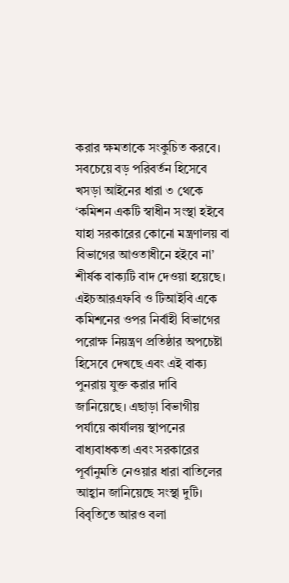করার ক্ষমতাকে সংকুচিত করবে।
সবচেয়ে বড় পরিবর্তন হিসেবে খসড়া আইনের ধারা ৩ থেকে ‘কমিশন একটি স্বাধীন সংস্থা হইবে যাহা সরকারের কোনো মন্ত্রণালয় বা বিভাগের আওতাধীনে হইবে না’ শীর্ষক বাক্যটি বাদ দেওয়া হয়েছে।
এইচআরএফবি ও টিআইবি একে কমিশনের ওপর নির্বাহী বিভাগের পরোক্ষ নিয়ন্ত্রণ প্রতিষ্ঠার অপচেষ্টা হিসেবে দেখছে এবং এই বাক্য পুনরায় যুক্ত করার দাবি জানিয়েছে। এছাড়া বিভাগীয় পর্যায়ে কার্যালয় স্থাপনের বাধ্যবাধকতা এবং সরকারের পূর্বানুমতি নেওয়ার ধারা বাতিলের আহ্বান জানিয়েছে সংস্থা দুটি।
বিবৃতিতে আরও বলা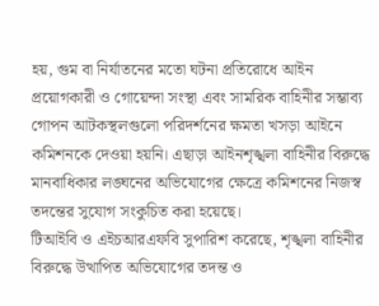হয়, গুম বা নির্যাতনের মতো ঘটনা প্রতিরোধে আইন প্রয়োগকারী ও গোয়েন্দা সংস্থা এবং সামরিক বাহিনীর সম্ভাব্য গোপন আটকস্থলগুলো পরিদর্শনের ক্ষমতা খসড়া আইনে কমিশনকে দেওয়া হয়নি। এছাড়া আইনশৃঙ্খলা বাহিনীর বিরুদ্ধে মানবাধিকার লঙ্ঘনের অভিযোগের ক্ষেত্রে কমিশনের নিজস্ব তদন্তের সুযোগ সংকুচিত করা হয়েছে।
টিআইবি ও এইচআরএফবি সুপারিশ করেছে, শৃঙ্খলা বাহিনীর বিরুদ্ধে উত্থাপিত অভিযোগের তদন্ত ও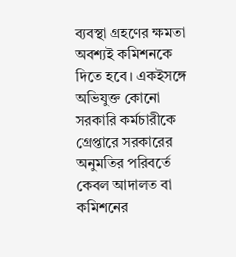ব্যবস্থা গ্রহণের ক্ষমতা অবশ্যই কমিশনকে দিতে হবে। একইসঙ্গে অভিযুক্ত কোনো সরকারি কর্মচারীকে গ্রেপ্তারে সরকারের অনুমতির পরিবর্তে কেবল আদালত বা কমিশনের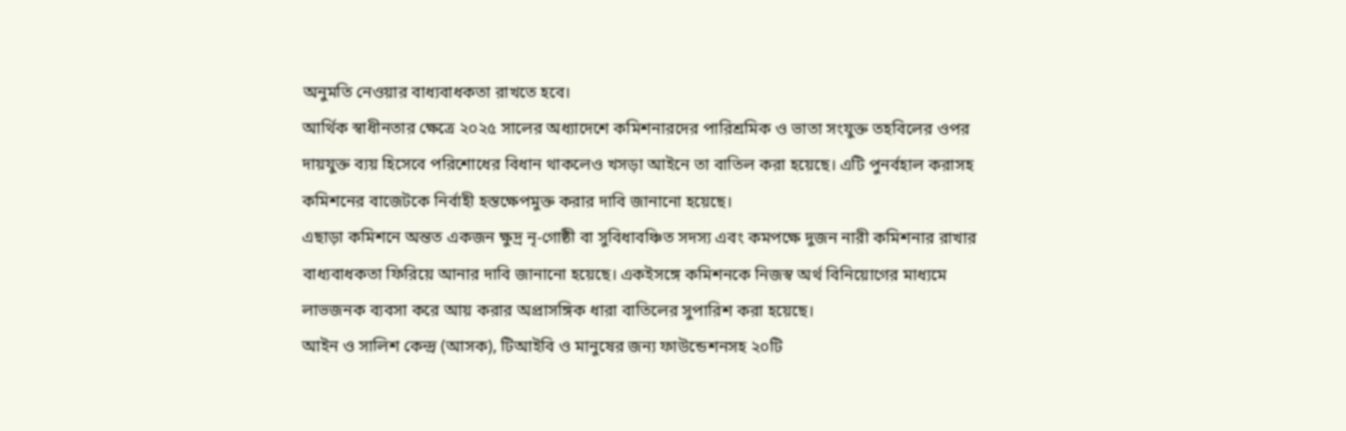অনুমতি নেওয়ার বাধ্যবাধকতা রাখতে হবে।
আর্থিক স্বাধীনতার ক্ষেত্রে ২০২৫ সালের অধ্যাদেশে কমিশনারদের পারিশ্রমিক ও ভাতা সংযুক্ত তহবিলের ওপর দায়যুক্ত ব্যয় হিসেবে পরিশোধের বিধান থাকলেও খসড়া আইনে তা বাতিল করা হয়েছে। এটি পুনর্বহাল করাসহ কমিশনের বাজেটকে নির্বাহী হস্তক্ষেপমুক্ত করার দাবি জানানো হয়েছে।
এছাড়া কমিশনে অন্তত একজন ক্ষুদ্র নৃ-গোষ্ঠী বা সুবিধাবঞ্চিত সদস্য এবং কমপক্ষে দুজন নারী কমিশনার রাখার বাধ্যবাধকতা ফিরিয়ে আনার দাবি জানানো হয়েছে। একইসঙ্গে কমিশনকে নিজস্ব অর্থ বিনিয়োগের মাধ্যমে লাভজনক ব্যবসা করে আয় করার অপ্রাসঙ্গিক ধারা বাতিলের সুপারিশ করা হয়েছে।
আইন ও সালিশ কেন্দ্র (আসক), টিআইবি ও মানুষের জন্য ফাউন্ডেশনসহ ২০টি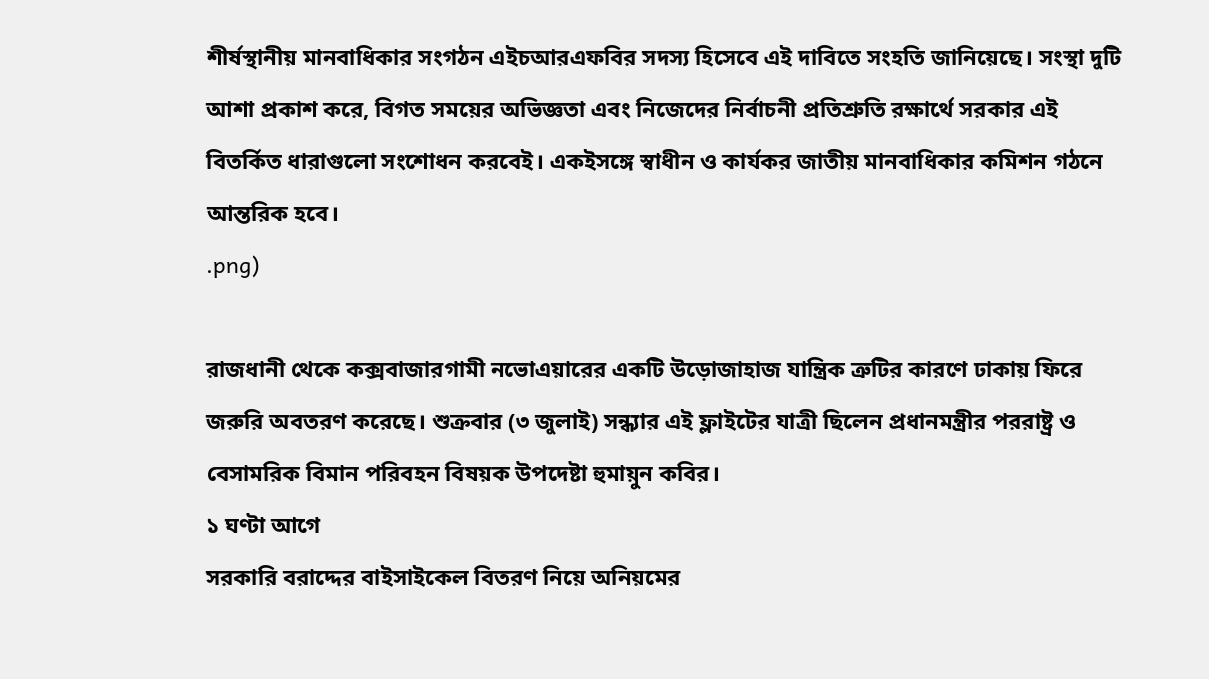শীর্ষস্থানীয় মানবাধিকার সংগঠন এইচআরএফবির সদস্য হিসেবে এই দাবিতে সংহতি জানিয়েছে। সংস্থা দুটি আশা প্রকাশ করে, বিগত সময়ের অভিজ্ঞতা এবং নিজেদের নির্বাচনী প্রতিশ্রুতি রক্ষার্থে সরকার এই বিতর্কিত ধারাগুলো সংশোধন করবেই। একইসঙ্গে স্বাধীন ও কার্যকর জাতীয় মানবাধিকার কমিশন গঠনে আন্তরিক হবে।
.png)

রাজধানী থেকে কক্সবাজারগামী নভোএয়ারের একটি উড়োজাহাজ যান্ত্রিক ত্রুটির কারণে ঢাকায় ফিরে জরুরি অবতরণ করেছে। শুক্রবার (৩ জুলাই) সন্ধ্যার এই ফ্লাইটের যাত্রী ছিলেন প্রধানমন্ত্রীর পররাষ্ট্র ও বেসামরিক বিমান পরিবহন বিষয়ক উপদেষ্টা হুমায়ুন কবির।
১ ঘণ্টা আগে
সরকারি বরাদ্দের বাইসাইকেল বিতরণ নিয়ে অনিয়মের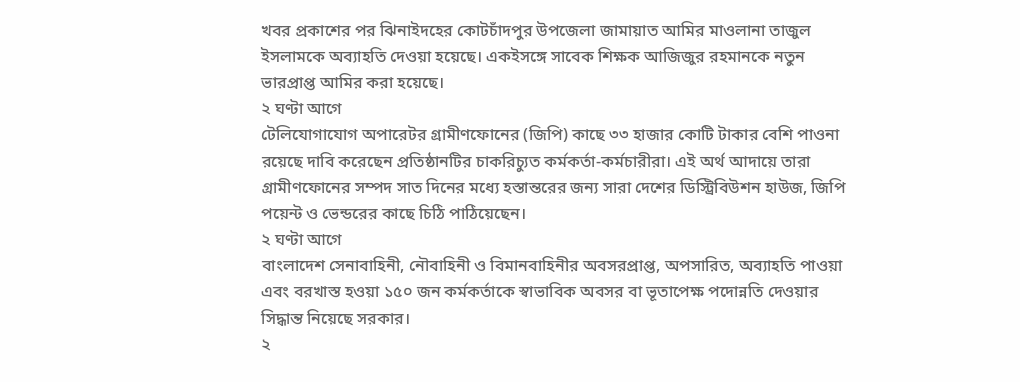খবর প্রকাশের পর ঝিনাইদহের কোটচাঁদপুর উপজেলা জামায়াত আমির মাওলানা তাজুল ইসলামকে অব্যাহতি দেওয়া হয়েছে। একইসঙ্গে সাবেক শিক্ষক আজিজুর রহমানকে নতুন ভারপ্রাপ্ত আমির করা হয়েছে।
২ ঘণ্টা আগে
টেলিযোগাযোগ অপারেটর গ্রামীণফোনের (জিপি) কাছে ৩৩ হাজার কোটি টাকার বেশি পাওনা রয়েছে দাবি করেছেন প্রতিষ্ঠানটির চাকরিচ্যুত কর্মকর্তা-কর্মচারীরা। এই অর্থ আদায়ে তারা গ্রামীণফোনের সম্পদ সাত দিনের মধ্যে হস্তান্তরের জন্য সারা দেশের ডিস্ট্রিবিউশন হাউজ, জিপি পয়েন্ট ও ভেন্ডরের কাছে চিঠি পাঠিয়েছেন।
২ ঘণ্টা আগে
বাংলাদেশ সেনাবাহিনী, নৌবাহিনী ও বিমানবাহিনীর অবসরপ্রাপ্ত, অপসারিত, অব্যাহতি পাওয়া এবং বরখাস্ত হওয়া ১৫০ জন কর্মকর্তাকে স্বাভাবিক অবসর বা ভূতাপেক্ষ পদোন্নতি দেওয়ার সিদ্ধান্ত নিয়েছে সরকার।
২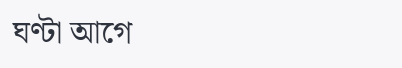ঘণ্টা আগে